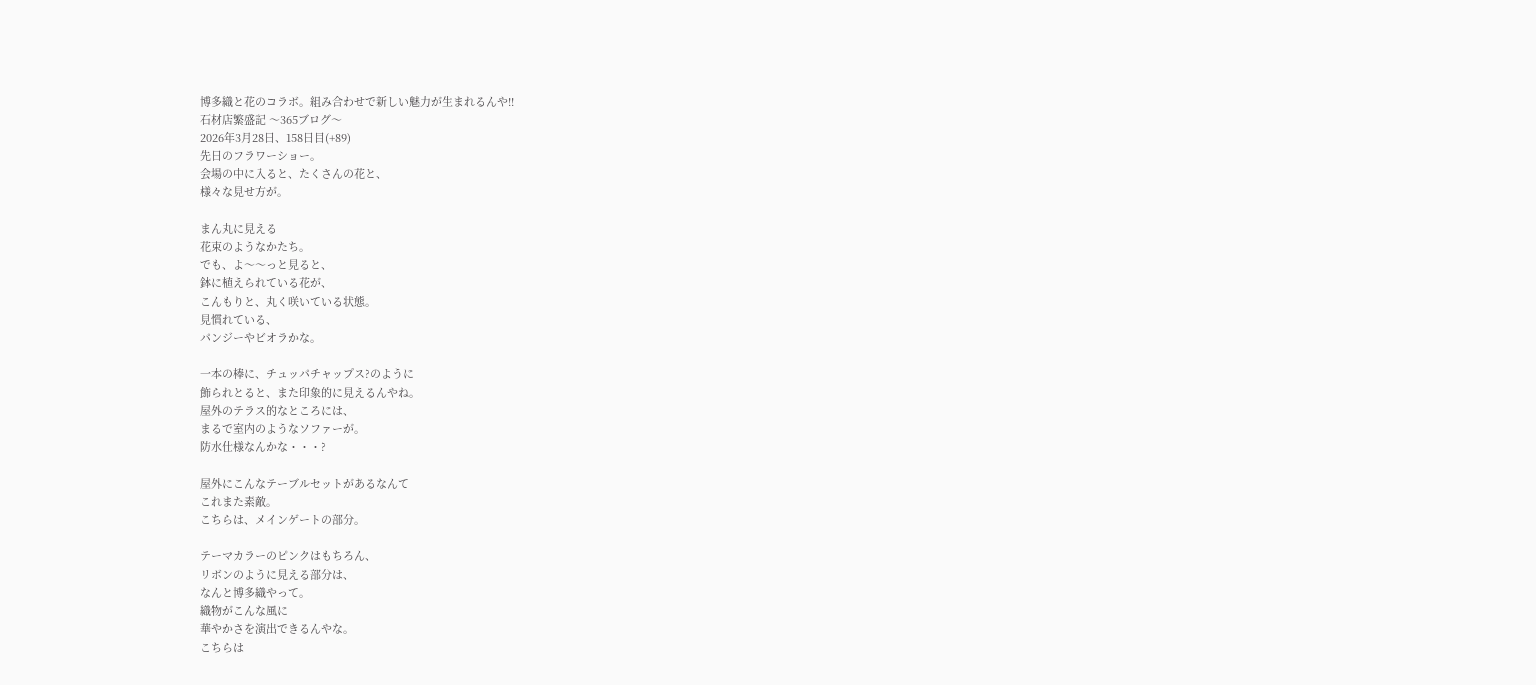博多織と花のコラボ。組み合わせで新しい魅力が生まれるんや!!
石材店繁盛記 〜365ブログ〜
2026年3月28日、158日目(+89)
先日のフラワーショー。
会場の中に入ると、たくさんの花と、
様々な見せ方が。

まん丸に見える
花束のようなかたち。
でも、よ〜〜っと見ると、
鉢に植えられている花が、
こんもりと、丸く咲いている状態。
見慣れている、
パンジーやビオラかな。

一本の棒に、チュッパチャップス?のように
飾られとると、また印象的に見えるんやね。
屋外のテラス的なところには、
まるで室内のようなソファーが。
防水仕様なんかな・・・?

屋外にこんなテーブルセットがあるなんて
これまた素敵。
こちらは、メインゲートの部分。

テーマカラーのピンクはもちろん、
リボンのように見える部分は、
なんと博多織やって。
織物がこんな風に
華やかさを演出できるんやな。
こちらは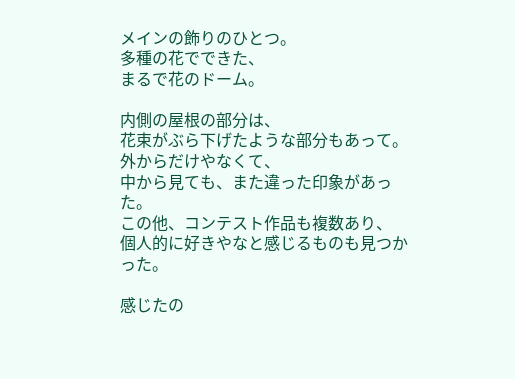メインの飾りのひとつ。
多種の花でできた、
まるで花のドーム。

内側の屋根の部分は、
花束がぶら下げたような部分もあって。
外からだけやなくて、
中から見ても、また違った印象があった。
この他、コンテスト作品も複数あり、
個人的に好きやなと感じるものも見つかった。

感じたの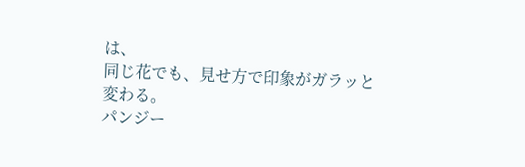は、
同じ花でも、見せ方で印象がガラッと変わる。
パンジー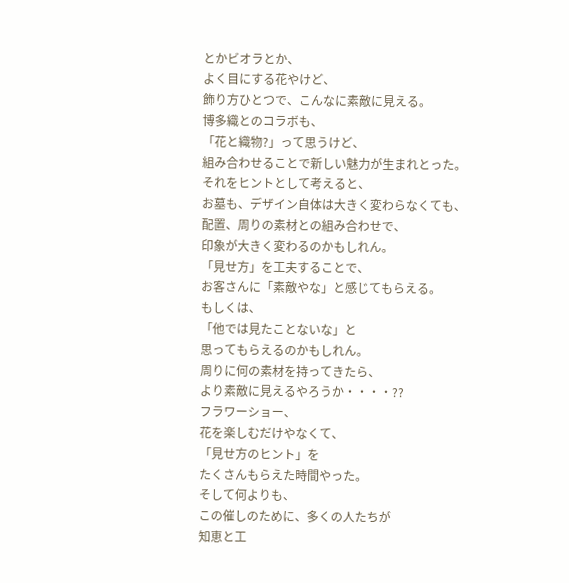とかビオラとか、
よく目にする花やけど、
飾り方ひとつで、こんなに素敵に見える。
博多織とのコラボも、
「花と織物?」って思うけど、
組み合わせることで新しい魅力が生まれとった。
それをヒントとして考えると、
お墓も、デザイン自体は大きく変わらなくても、
配置、周りの素材との組み合わせで、
印象が大きく変わるのかもしれん。
「見せ方」を工夫することで、
お客さんに「素敵やな」と感じてもらえる。
もしくは、
「他では見たことないな」と
思ってもらえるのかもしれん。
周りに何の素材を持ってきたら、
より素敵に見えるやろうか・・・・??
フラワーショー、
花を楽しむだけやなくて、
「見せ方のヒント」を
たくさんもらえた時間やった。
そして何よりも、
この催しのために、多くの人たちが
知恵と工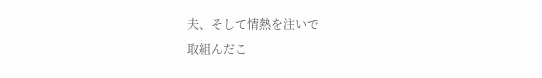夫、そして情熱を注いで
取組んだこ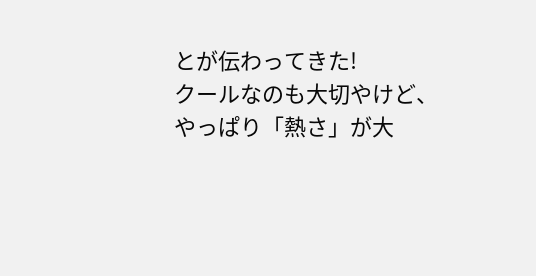とが伝わってきた!
クールなのも大切やけど、
やっぱり「熱さ」が大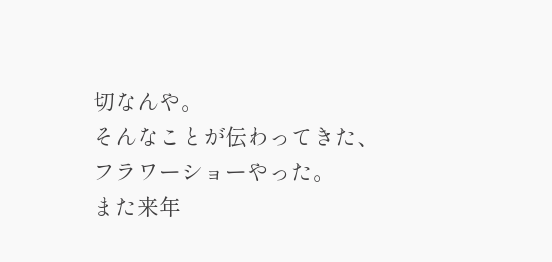切なんや。
そんなことが伝わってきた、
フラワーショーやった。
また来年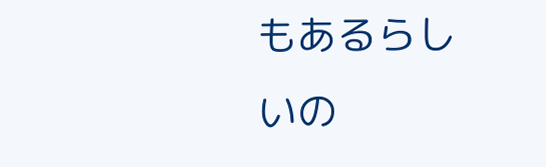もあるらしいの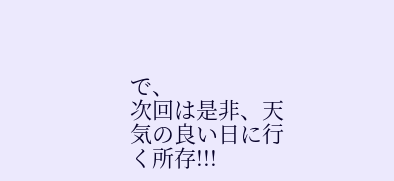で、
次回は是非、天気の良い日に行く所存!!!